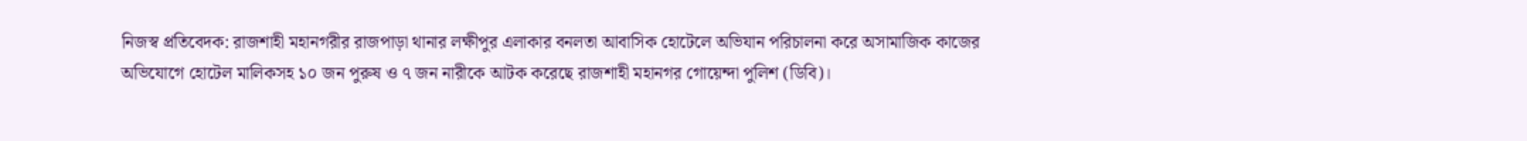নিজস্ব প্রতিবেদক: রাজশাহী মহানগরীর রাজপাড়া থানার লক্ষীপুর এলাকার বনলতা আবাসিক হোটেলে অভিযান পরিচালনা করে অসামাজিক কাজের অভিযোগে হোটেল মালিকসহ ১০ জন পুরুষ ও ৭ জন নারীকে আটক করেছে রাজশাহী মহানগর গোয়েন্দা পুলিশ (ডিবি)।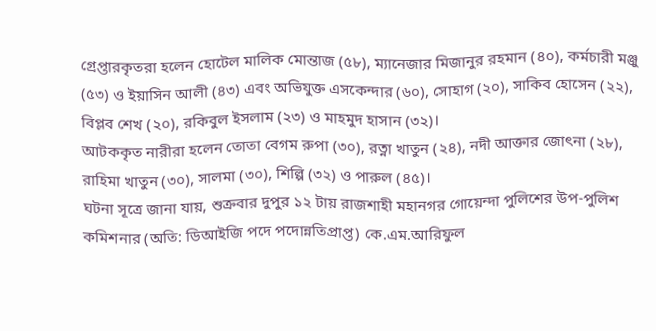গ্রেপ্তারকৃতরা হলেন হোটেল মালিক মোন্তাজ (৫৮), ম্যানেজার মিজানুর রহমান (৪০), কর্মচারী মঞ্জু (৫৩) ও ইয়াসিন আলী (৪৩) এবং অভিযুক্ত এসকেন্দার (৬০), সোহাগ (২০), সাকিব হোসেন (২২), বিপ্লব শেখ (২০), রকিবুল ইসলাম (২৩) ও মাহমুদ হাসান (৩২)।
আটককৃত নারীরা হলেন তোতা বেগম রুপা (৩০), রত্না খাতুন (২৪), নদী আক্তার জোৎনা (২৮), রাহিমা খাতুন (৩০), সালমা (৩০), শিল্পি (৩২) ও পারুল (৪৫)।
ঘটনা সূত্রে জানা যায়, শুক্রবার দুপুর ১২ টায় রাজশাহী মহানগর গোয়েন্দা পুলিশের উপ-পুলিশ কমিশনার (অতি: ডিআইজি পদে পদোন্নতিপ্রাপ্ত) কে.এম.আরিফুল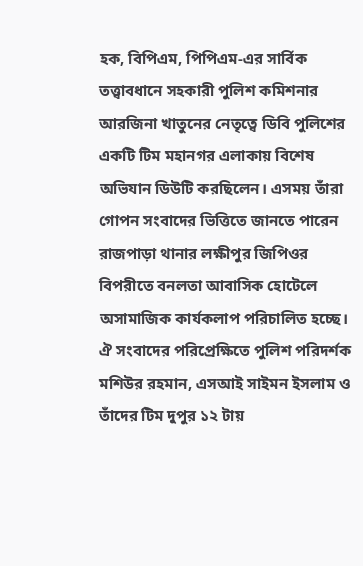হক, বিপিএম, পিপিএম-এর সার্বিক তত্ত্বাবধানে সহকারী পুলিশ কমিশনার আরজিনা খাতুনের নেতৃত্বে ডিবি পুলিশের একটি টিম মহানগর এলাকায় বিশেষ অভিযান ডিউটি করছিলেন। এসময় তাঁরা গোপন সংবাদের ভিত্তিতে জানতে পারেন রাজপাড়া থানার লক্ষীপুর জিপিওর বিপরীতে বনলতা আবাসিক হোটেলে অসামাজিক কার্যকলাপ পরিচালিত হচ্ছে।
ঐ সংবাদের পরিপ্রেক্ষিতে পুলিশ পরিদর্শক মশিউর রহমান, এসআই সাইমন ইসলাম ও তাঁদের টিম দুপুর ১২ টায়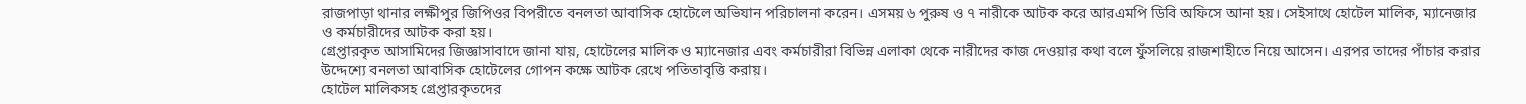রাজপাড়া থানার লক্ষীপুর জিপিওর বিপরীতে বনলতা আবাসিক হোটেলে অভিযান পরিচালনা করেন। এসময় ৬ পুরুষ ও ৭ নারীকে আটক করে আরএমপি ডিবি অফিসে আনা হয়। সেইসাথে হোটেল মালিক, ম্যানেজার ও কর্মচারীদের আটক করা হয়।
গ্রেপ্তারকৃত আসামিদের জিজ্ঞাসাবাদে জানা যায়, হোটেলের মালিক ও ম্যানেজার এবং কর্মচারীরা বিভিন্ন এলাকা থেকে নারীদের কাজ দেওয়ার কথা বলে ফুঁসলিয়ে রাজশাহীতে নিয়ে আসেন। এরপর তাদের পাঁচার করার উদ্দেশ্যে বনলতা আবাসিক হোটেলের গোপন কক্ষে আটক রেখে পতিতাবৃত্তি করায়।
হোটেল মালিকসহ গ্রেপ্তারকৃতদের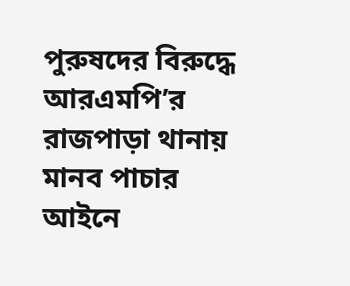পুরুষদের বিরুদ্ধে আরএমপি’র রাজপাড়া থানায় মানব পাচার আইনে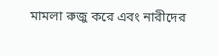মামলা রুজু করে এবং নারীদের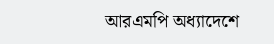আরএমপি অধ্যাদেশে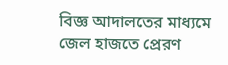বিজ্ঞ আদালতের মাধ্যমে জেল হাজতে প্রেরণ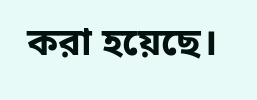করা হয়েছে।